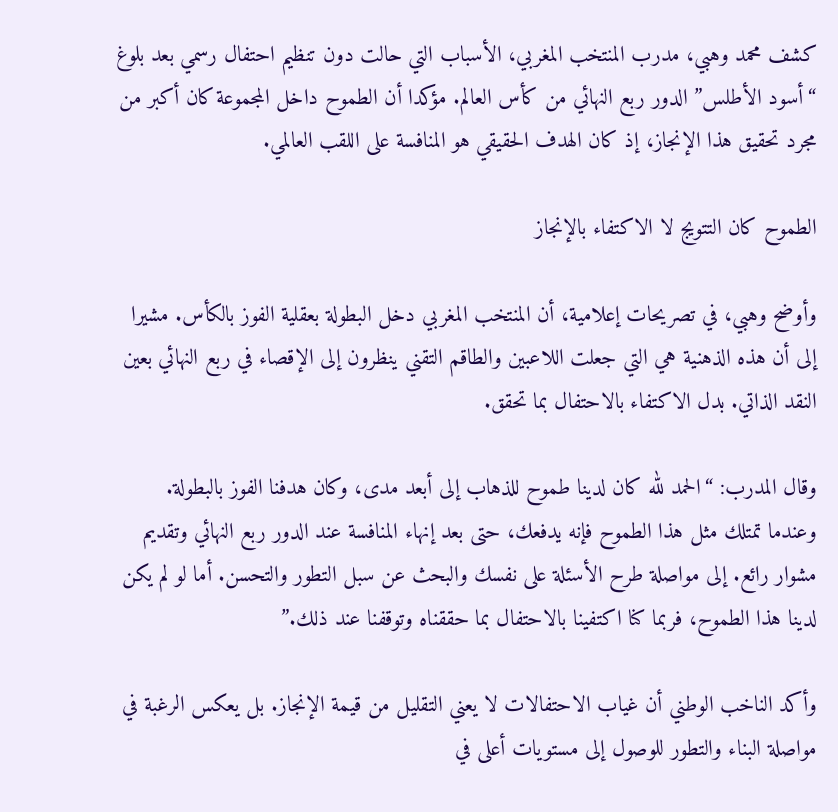كشف محمد وهبي، مدرب المنتخب المغربي، الأسباب التي حالت دون تنظيم احتفال رسمي بعد بلوغ “أسود الأطلس” الدور ربع النهائي من كأس العالم. مؤكدا أن الطموح داخل المجموعة كان أكبر من مجرد تحقيق هذا الإنجاز، إذ كان الهدف الحقيقي هو المنافسة على اللقب العالمي.

الطموح كان التتويج لا الاكتفاء بالإنجاز

وأوضح وهبي، في تصريحات إعلامية، أن المنتخب المغربي دخل البطولة بعقلية الفوز بالكأس. مشيرا إلى أن هذه الذهنية هي التي جعلت اللاعبين والطاقم التقني ينظرون إلى الإقصاء في ربع النهائي بعين النقد الذاتي. بدل الاكتفاء بالاحتفال بما تحقق.

وقال المدرب: “الحمد لله كان لدينا طموح للذهاب إلى أبعد مدى، وكان هدفنا الفوز بالبطولة. وعندما تمتلك مثل هذا الطموح فإنه يدفعك، حتى بعد إنهاء المنافسة عند الدور ربع النهائي وتقديم مشوار رائع. إلى مواصلة طرح الأسئلة على نفسك والبحث عن سبل التطور والتحسن. أما لو لم يكن لدينا هذا الطموح، فربما كنا اكتفينا بالاحتفال بما حققناه وتوقفنا عند ذلك.”

وأكد الناخب الوطني أن غياب الاحتفالات لا يعني التقليل من قيمة الإنجاز. بل يعكس الرغبة في مواصلة البناء والتطور للوصول إلى مستويات أعلى في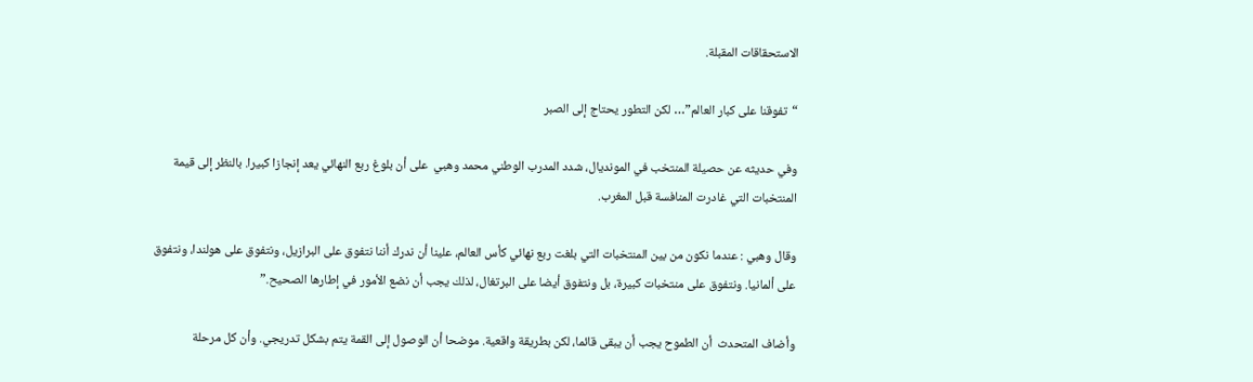الاستحقاقات المقبلة.

“تفوقنا على كبار العالم”… لكن التطور يحتاج إلى الصبر

وفي حديثه عن حصيلة المنتخب في المونديال، شدد المدرب الوطني محمد وهبي  على أن بلوغ ربع النهائي يعد إنجازا كبيرا. بالنظر إلى قيمة المنتخبات التي غادرت المنافسة قبل المغرب.

وقال وهبي : عندما نكون من بين المنتخبات التي بلغت ربع نهائي كأس العالم، علينا أن ندرك أننا نتفوق على البرازيل، ونتفوق على هولندا، ونتفوق على ألمانيا. ونتفوق على منتخبات كبيرة، بل ونتفوق أيضا على البرتغال، لذلك يجب أن نضع الأمور في إطارها الصحيح.”

وأضاف المتحدث  أن الطموح يجب أن يبقى قائما، لكن بطريقة واقعية. موضحا أن الوصول إلى القمة يتم بشكل تدريجي. وأن كل مرحلة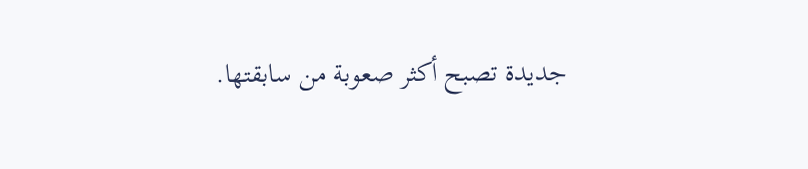جديدة تصبح أكثر صعوبة من سابقتها.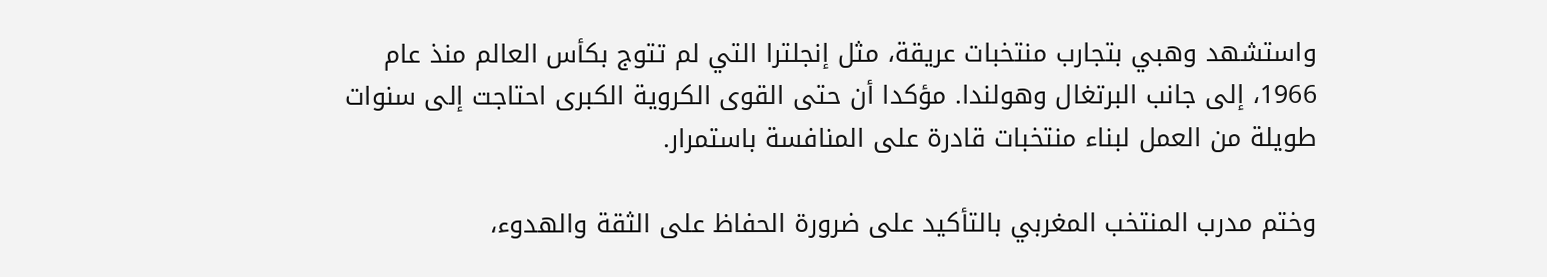واستشهد وهبي بتجارب منتخبات عريقة، مثل إنجلترا التي لم تتوج بكأس العالم منذ عام 1966، إلى جانب البرتغال وهولندا. مؤكدا أن حتى القوى الكروية الكبرى احتاجت إلى سنوات طويلة من العمل لبناء منتخبات قادرة على المنافسة باستمرار.

وختم مدرب المنتخب المغربي بالتأكيد على ضرورة الحفاظ على الثقة والهدوء،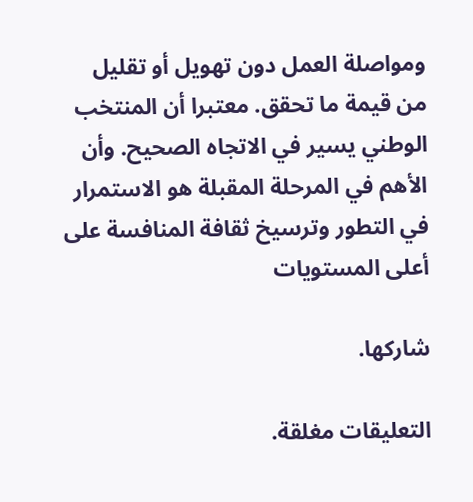ومواصلة العمل دون تهويل أو تقليل من قيمة ما تحقق. معتبرا أن المنتخب الوطني يسير في الاتجاه الصحيح. وأن الأهم في المرحلة المقبلة هو الاستمرار في التطور وترسيخ ثقافة المنافسة على أعلى المستويات

شاركها.

التعليقات مغلقة.